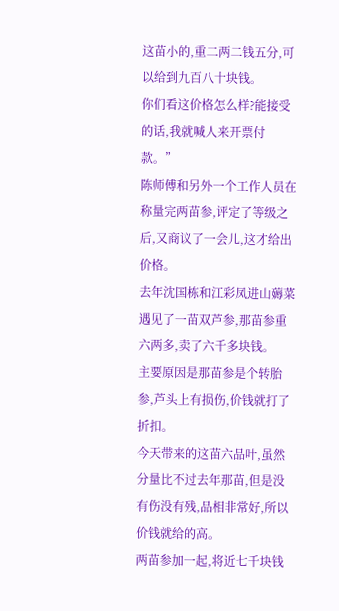这苗小的,重二两二钱五分,可以给到九百八十块钱。
你们看这价格怎么样?能接受的话,我就喊人来开票付款。”
陈师傅和另外一个工作人员在称量完两苗参,评定了等级之后,又商议了一会儿,这才给出价格。
去年沈国栋和江彩凤进山薅菜遇见了一苗双芦参,那苗参重六两多,卖了六千多块钱。
主要原因是那苗参是个转胎参,芦头上有损伤,价钱就打了折扣。
今天带来的这苗六品叶,虽然分量比不过去年那苗,但是没有伤没有残,品相非常好,所以价钱就给的高。
两苗参加一起,将近七千块钱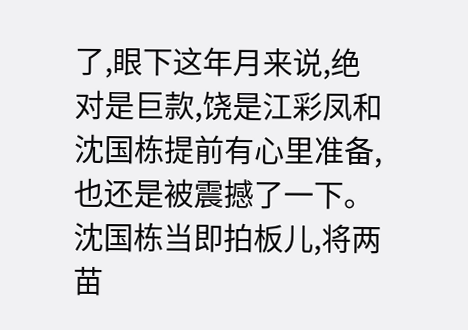了,眼下这年月来说,绝对是巨款,饶是江彩凤和沈国栋提前有心里准备,也还是被震撼了一下。
沈国栋当即拍板儿,将两苗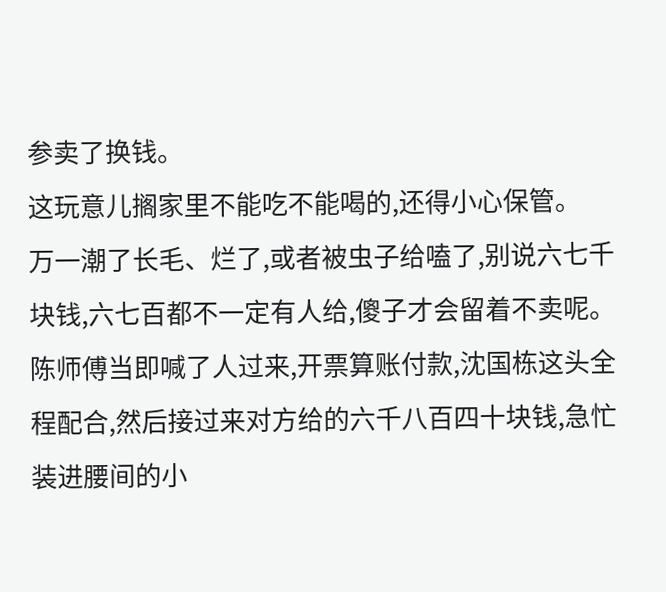参卖了换钱。
这玩意儿搁家里不能吃不能喝的,还得小心保管。
万一潮了长毛、烂了,或者被虫子给嗑了,别说六七千块钱,六七百都不一定有人给,傻子才会留着不卖呢。
陈师傅当即喊了人过来,开票算账付款,沈国栋这头全程配合,然后接过来对方给的六千八百四十块钱,急忙装进腰间的小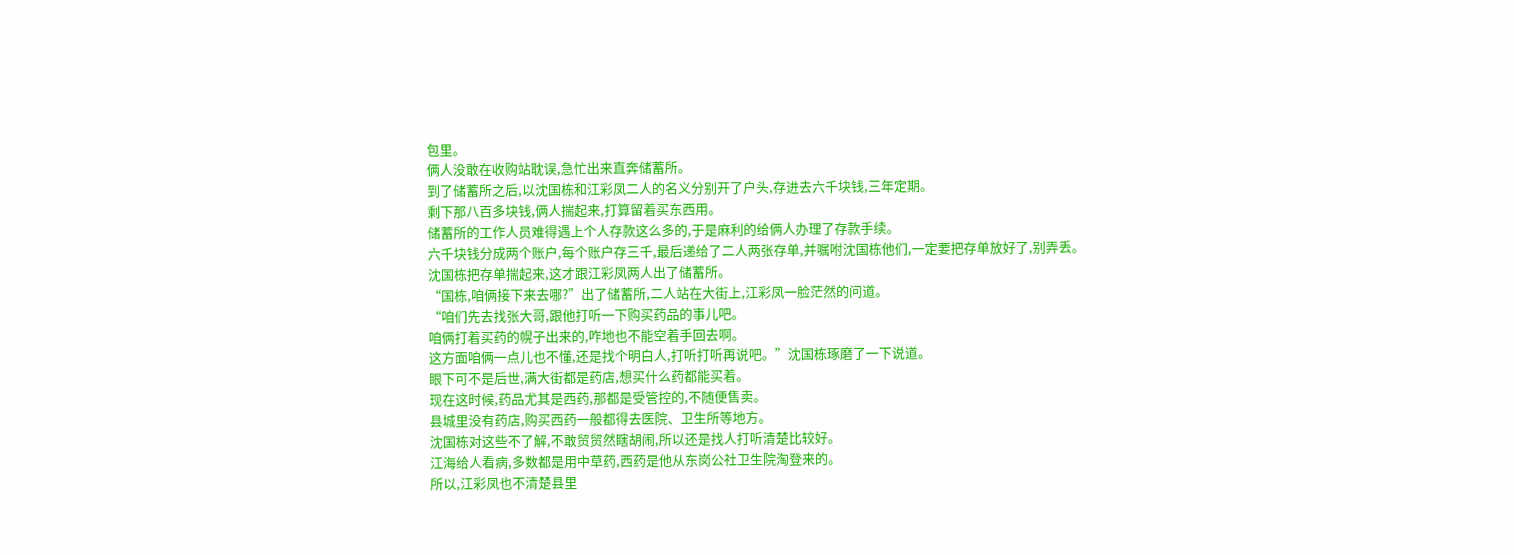包里。
俩人没敢在收购站耽误,急忙出来直奔储蓄所。
到了储蓄所之后,以沈国栋和江彩凤二人的名义分别开了户头,存进去六千块钱,三年定期。
剩下那八百多块钱,俩人揣起来,打算留着买东西用。
储蓄所的工作人员难得遇上个人存款这么多的,于是麻利的给俩人办理了存款手续。
六千块钱分成两个账户,每个账户存三千,最后递给了二人两张存单,并嘱咐沈国栋他们,一定要把存单放好了,别弄丢。
沈国栋把存单揣起来,这才跟江彩凤两人出了储蓄所。
“国栋,咱俩接下来去哪?”出了储蓄所,二人站在大街上,江彩凤一脸茫然的问道。
“咱们先去找张大哥,跟他打听一下购买药品的事儿吧。
咱俩打着买药的幌子出来的,咋地也不能空着手回去啊。
这方面咱俩一点儿也不懂,还是找个明白人,打听打听再说吧。”沈国栋琢磨了一下说道。
眼下可不是后世,满大街都是药店,想买什么药都能买着。
现在这时候,药品尤其是西药,那都是受管控的,不随便售卖。
县城里没有药店,购买西药一般都得去医院、卫生所等地方。
沈国栋对这些不了解,不敢贸贸然瞎胡闹,所以还是找人打听清楚比较好。
江海给人看病,多数都是用中草药,西药是他从东岗公社卫生院淘登来的。
所以,江彩凤也不清楚县里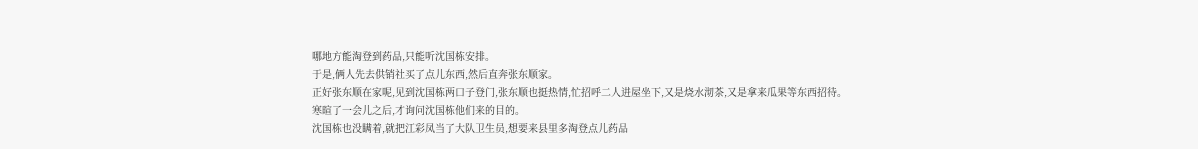哪地方能淘登到药品,只能听沈国栋安排。
于是,俩人先去供销社买了点儿东西,然后直奔张东顺家。
正好张东顺在家呢,见到沈国栋两口子登门,张东顺也挺热情,忙招呼二人进屋坐下,又是烧水沏茶,又是拿来瓜果等东西招待。
寒暄了一会儿之后,才询问沈国栋他们来的目的。
沈国栋也没瞒着,就把江彩凤当了大队卫生员,想要来县里多淘登点儿药品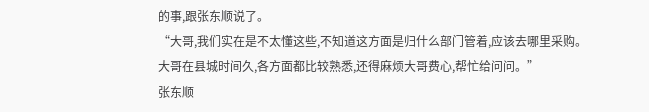的事,跟张东顺说了。
“大哥,我们实在是不太懂这些,不知道这方面是归什么部门管着,应该去哪里采购。
大哥在县城时间久,各方面都比较熟悉,还得麻烦大哥费心,帮忙给问问。”
张东顺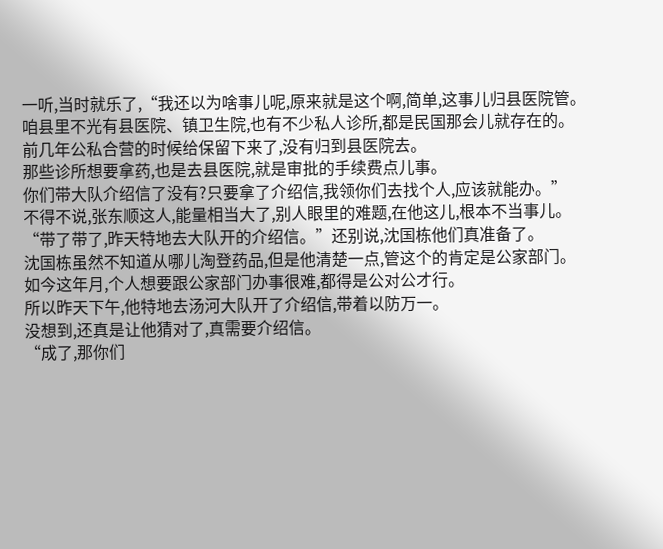一听,当时就乐了,“我还以为啥事儿呢,原来就是这个啊,简单,这事儿归县医院管。
咱县里不光有县医院、镇卫生院,也有不少私人诊所,都是民国那会儿就存在的。
前几年公私合营的时候给保留下来了,没有归到县医院去。
那些诊所想要拿药,也是去县医院,就是审批的手续费点儿事。
你们带大队介绍信了没有?只要拿了介绍信,我领你们去找个人,应该就能办。”
不得不说,张东顺这人,能量相当大了,别人眼里的难题,在他这儿,根本不当事儿。
“带了带了,昨天特地去大队开的介绍信。”还别说,沈国栋他们真准备了。
沈国栋虽然不知道从哪儿淘登药品,但是他清楚一点,管这个的肯定是公家部门。
如今这年月,个人想要跟公家部门办事很难,都得是公对公才行。
所以昨天下午,他特地去汤河大队开了介绍信,带着以防万一。
没想到,还真是让他猜对了,真需要介绍信。
“成了,那你们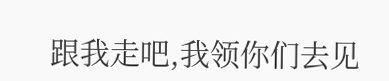跟我走吧,我领你们去见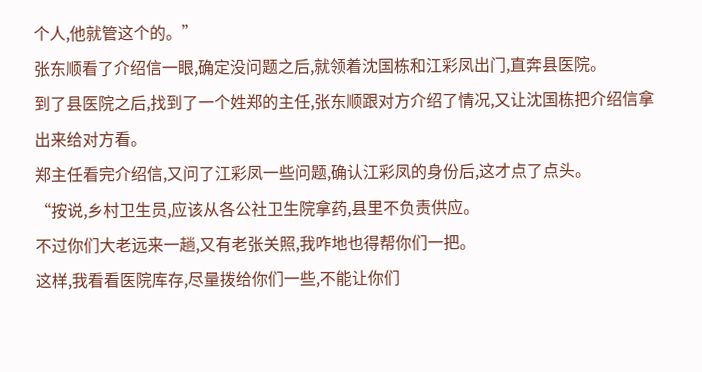个人,他就管这个的。”
张东顺看了介绍信一眼,确定没问题之后,就领着沈国栋和江彩凤出门,直奔县医院。
到了县医院之后,找到了一个姓郑的主任,张东顺跟对方介绍了情况,又让沈国栋把介绍信拿出来给对方看。
郑主任看完介绍信,又问了江彩凤一些问题,确认江彩凤的身份后,这才点了点头。
“按说,乡村卫生员,应该从各公社卫生院拿药,县里不负责供应。
不过你们大老远来一趟,又有老张关照,我咋地也得帮你们一把。
这样,我看看医院库存,尽量拨给你们一些,不能让你们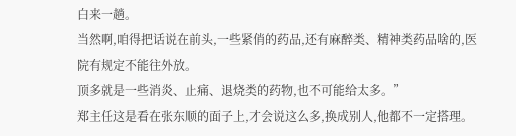白来一趟。
当然啊,咱得把话说在前头,一些紧俏的药品,还有麻醉类、精神类药品啥的,医院有规定不能往外放。
顶多就是一些消炎、止痛、退烧类的药物,也不可能给太多。”
郑主任这是看在张东顺的面子上,才会说这么多,换成别人,他都不一定搭理。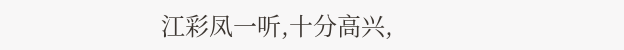江彩凤一听,十分高兴,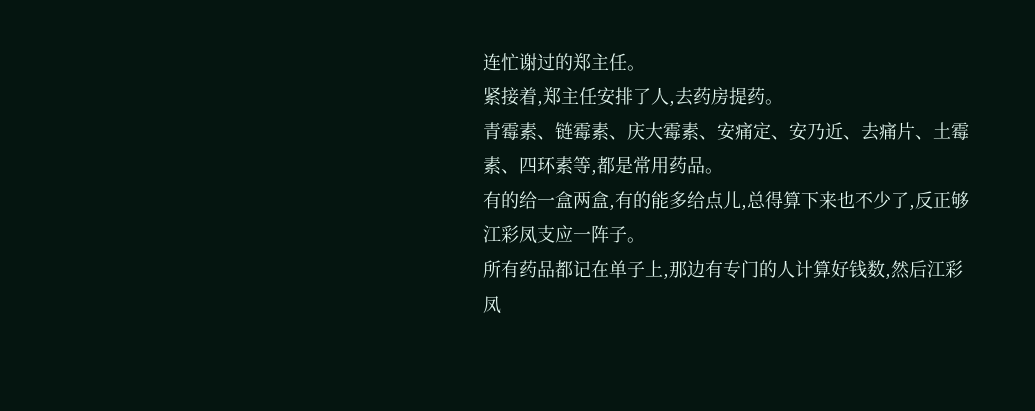连忙谢过的郑主任。
紧接着,郑主任安排了人,去药房提药。
青霉素、链霉素、庆大霉素、安痛定、安乃近、去痛片、土霉素、四环素等,都是常用药品。
有的给一盒两盒,有的能多给点儿,总得算下来也不少了,反正够江彩凤支应一阵子。
所有药品都记在单子上,那边有专门的人计算好钱数,然后江彩凤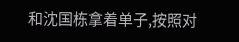和沈国栋拿着单子,按照对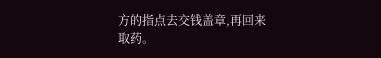方的指点去交钱盖章,再回来取药。